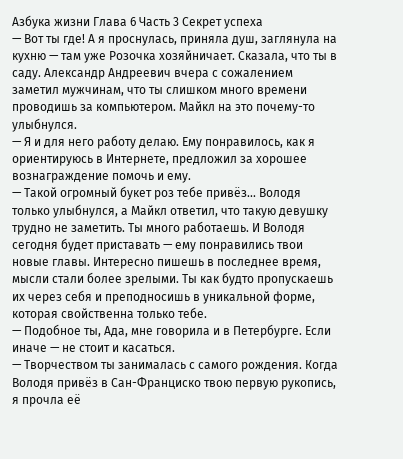Азбука жизни Глава 6 Часть 3 Секрет успеха
— Вот ты где! А я проснулась, приняла душ, заглянула на кухню — там уже Розочка хозяйничает. Сказала, что ты в саду. Александр Андреевич вчера с сожалением заметил мужчинам, что ты слишком много времени проводишь за компьютером. Майкл на это почему-то улыбнулся.
— Я и для него работу делаю. Ему понравилось, как я ориентируюсь в Интернете, предложил за хорошее вознаграждение помочь и ему.
— Такой огромный букет роз тебе привёз... Володя только улыбнулся, а Майкл ответил, что такую девушку трудно не заметить. Ты много работаешь. И Володя сегодня будет приставать — ему понравились твои новые главы. Интересно пишешь в последнее время, мысли стали более зрелыми. Ты как будто пропускаешь их через себя и преподносишь в уникальной форме, которая свойственна только тебе.
— Подобное ты, Ада, мне говорила и в Петербурге. Если иначе — не стоит и касаться.
— Творчеством ты занималась с самого рождения. Когда Володя привёз в Сан-Франциско твою первую рукопись, я прочла её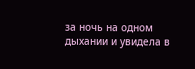за ночь на одном дыхании и увидела в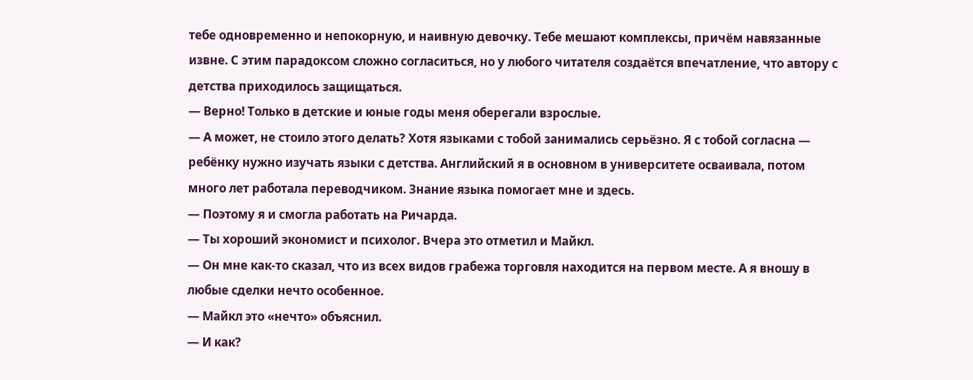тебе одновременно и непокорную, и наивную девочку. Тебе мешают комплексы, причём навязанные извне. С этим парадоксом сложно согласиться, но у любого читателя создаётся впечатление, что автору с детства приходилось защищаться.
— Верно! Только в детские и юные годы меня оберегали взрослые.
— А может, не стоило этого делать? Хотя языками с тобой занимались серьёзно. Я с тобой согласна — ребёнку нужно изучать языки с детства. Английский я в основном в университете осваивала, потом много лет работала переводчиком. Знание языка помогает мне и здесь.
— Поэтому я и смогла работать на Ричарда.
— Ты хороший экономист и психолог. Вчера это отметил и Майкл.
— Он мне как-то сказал, что из всех видов грабежа торговля находится на первом месте. А я вношу в любые сделки нечто особенное.
— Майкл это «нечто» объяснил.
— И как?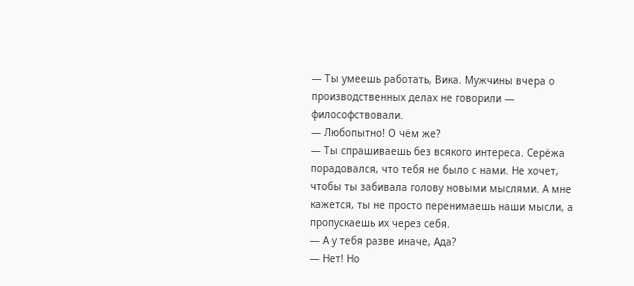— Ты умеешь работать, Вика. Мужчины вчера о производственных делах не говорили — философствовали.
— Любопытно! О чём же?
— Ты спрашиваешь без всякого интереса. Серёжа порадовался, что тебя не было с нами. Не хочет, чтобы ты забивала голову новыми мыслями. А мне кажется, ты не просто перенимаешь наши мысли, а пропускаешь их через себя.
— А у тебя разве иначе, Ада?
— Нет! Но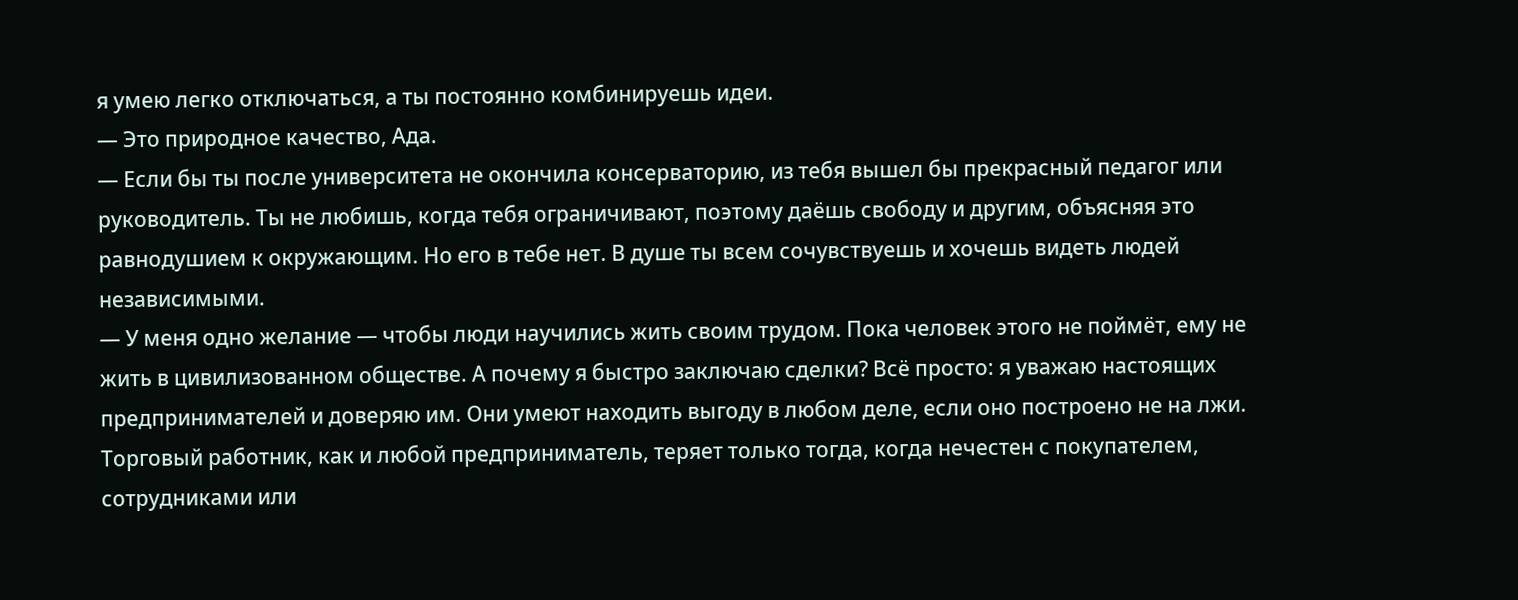я умею легко отключаться, а ты постоянно комбинируешь идеи.
— Это природное качество, Ада.
— Если бы ты после университета не окончила консерваторию, из тебя вышел бы прекрасный педагог или руководитель. Ты не любишь, когда тебя ограничивают, поэтому даёшь свободу и другим, объясняя это равнодушием к окружающим. Но его в тебе нет. В душе ты всем сочувствуешь и хочешь видеть людей независимыми.
— У меня одно желание — чтобы люди научились жить своим трудом. Пока человек этого не поймёт, ему не жить в цивилизованном обществе. А почему я быстро заключаю сделки? Всё просто: я уважаю настоящих предпринимателей и доверяю им. Они умеют находить выгоду в любом деле, если оно построено не на лжи. Торговый работник, как и любой предприниматель, теряет только тогда, когда нечестен с покупателем, сотрудниками или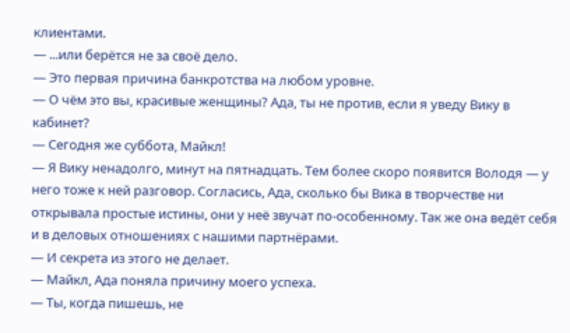клиентами.
— ...или берётся не за своё дело.
— Это первая причина банкротства на любом уровне.
— О чём это вы, красивые женщины? Ада, ты не против, если я уведу Вику в кабинет?
— Сегодня же суббота, Майкл!
— Я Вику ненадолго, минут на пятнадцать. Тем более скоро появится Володя — у него тоже к ней разговор. Согласись, Ада, сколько бы Вика в творчестве ни открывала простые истины, они у неё звучат по-особенному. Так же она ведёт себя и в деловых отношениях с нашими партнёрами.
— И секрета из этого не делает.
— Майкл, Ада поняла причину моего успеха.
— Ты, когда пишешь, не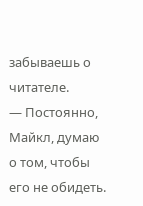забываешь о читателе.
— Постоянно, Майкл, думаю о том, чтобы его не обидеть.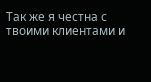Так же я честна с твоими клиентами и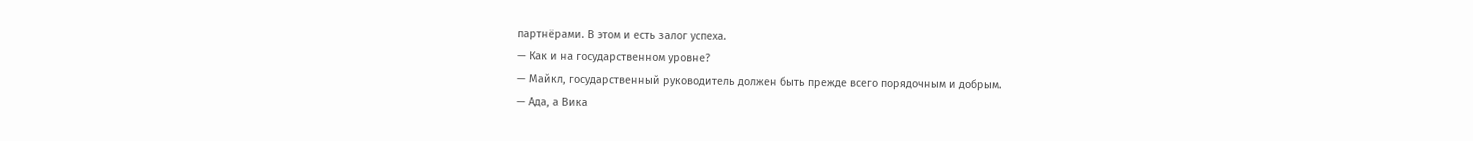партнёрами. В этом и есть залог успеха.
— Как и на государственном уровне?
— Майкл, государственный руководитель должен быть прежде всего порядочным и добрым.
— Ада, а Вика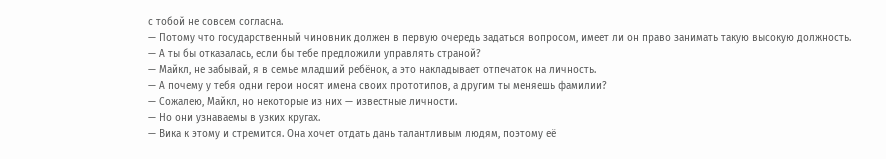с тобой не совсем согласна.
— Потому что государственный чиновник должен в первую очередь задаться вопросом, имеет ли он право занимать такую высокую должность.
— А ты бы отказалась, если бы тебе предложили управлять страной?
— Майкл, не забывай, я в семье младший ребёнок, а это накладывает отпечаток на личность.
— А почему у тебя одни герои носят имена своих прототипов, а другим ты меняешь фамилии?
— Сожалею, Майкл, но некоторые из них — известные личности.
— Но они узнаваемы в узких кругах.
— Вика к этому и стремится. Она хочет отдать дань талантливым людям, поэтому её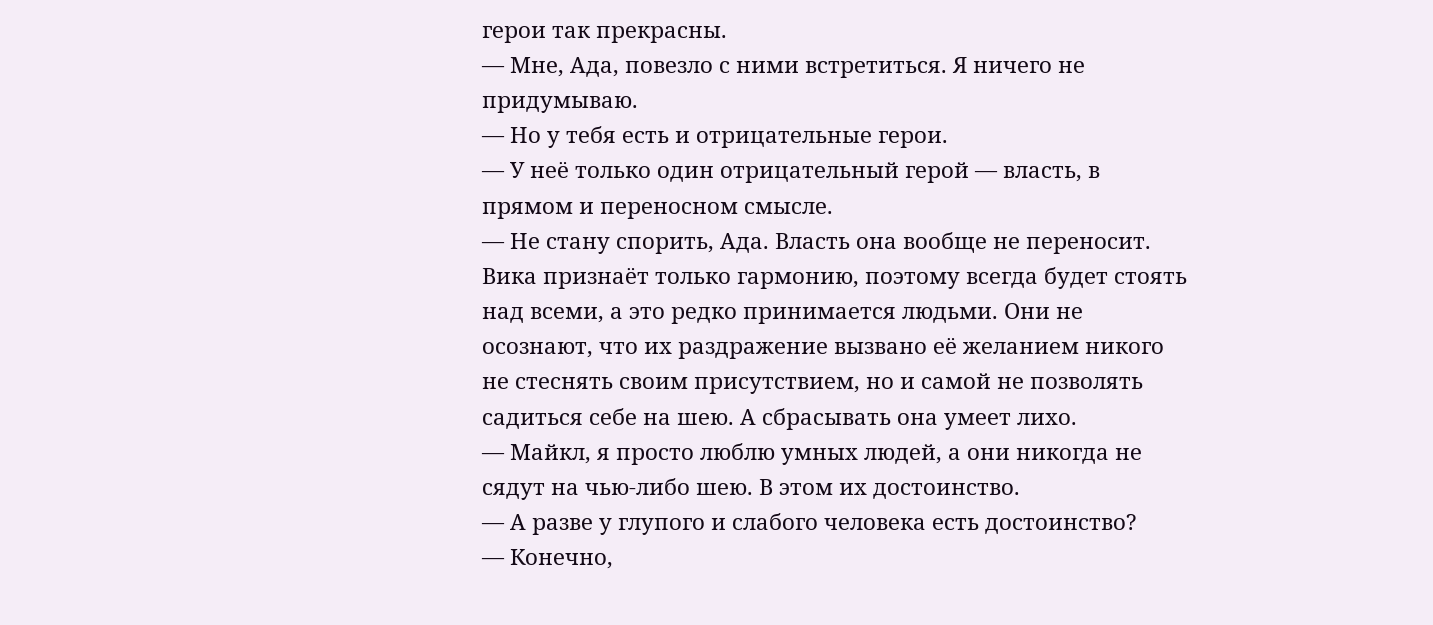герои так прекрасны.
— Мне, Ада, повезло с ними встретиться. Я ничего не придумываю.
— Но у тебя есть и отрицательные герои.
— У неё только один отрицательный герой — власть, в прямом и переносном смысле.
— Не стану спорить, Ада. Власть она вообще не переносит. Вика признаёт только гармонию, поэтому всегда будет стоять над всеми, а это редко принимается людьми. Они не осознают, что их раздражение вызвано её желанием никого не стеснять своим присутствием, но и самой не позволять садиться себе на шею. А сбрасывать она умеет лихо.
— Майкл, я просто люблю умных людей, а они никогда не сядут на чью-либо шею. В этом их достоинство.
— А разве у глупого и слабого человека есть достоинство?
— Конечно,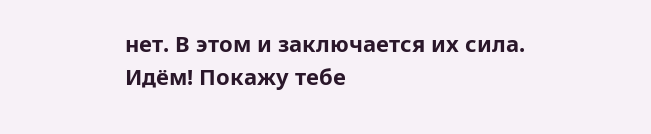нет. В этом и заключается их сила. Идём! Покажу тебе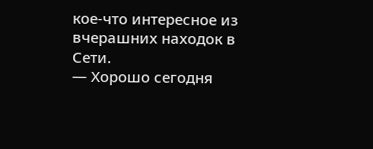кое-что интересное из вчерашних находок в Сети.
— Хорошо сегодня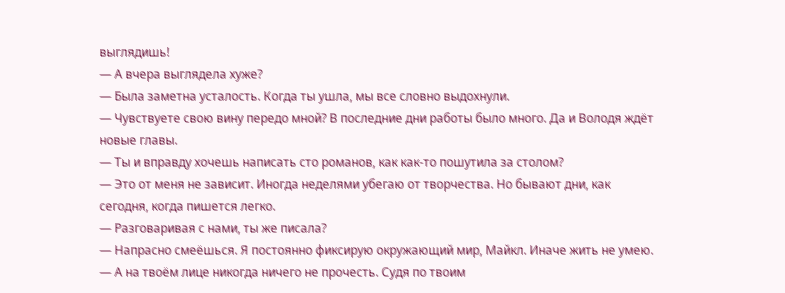выглядишь!
— А вчера выглядела хуже?
— Была заметна усталость. Когда ты ушла, мы все словно выдохнули.
— Чувствуете свою вину передо мной? В последние дни работы было много. Да и Володя ждёт новые главы.
— Ты и вправду хочешь написать сто романов, как как-то пошутила за столом?
— Это от меня не зависит. Иногда неделями убегаю от творчества. Но бывают дни, как сегодня, когда пишется легко.
— Разговаривая с нами, ты же писала?
— Напрасно смеёшься. Я постоянно фиксирую окружающий мир, Майкл. Иначе жить не умею.
— А на твоём лице никогда ничего не прочесть. Судя по твоим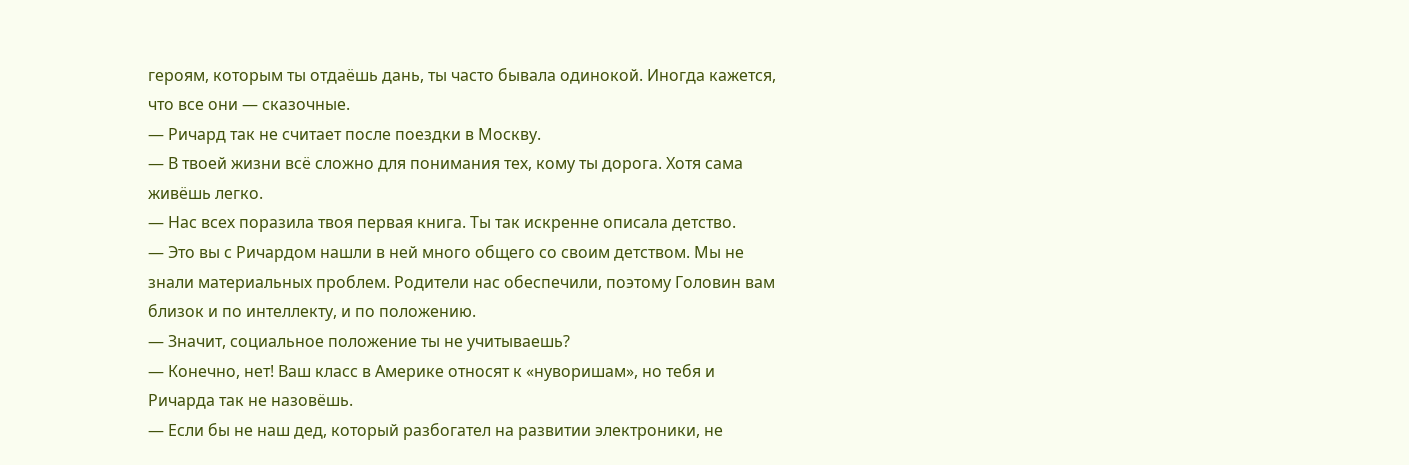героям, которым ты отдаёшь дань, ты часто бывала одинокой. Иногда кажется, что все они — сказочные.
— Ричард так не считает после поездки в Москву.
— В твоей жизни всё сложно для понимания тех, кому ты дорога. Хотя сама живёшь легко.
— Нас всех поразила твоя первая книга. Ты так искренне описала детство.
— Это вы с Ричардом нашли в ней много общего со своим детством. Мы не знали материальных проблем. Родители нас обеспечили, поэтому Головин вам близок и по интеллекту, и по положению.
— Значит, социальное положение ты не учитываешь?
— Конечно, нет! Ваш класс в Америке относят к «нуворишам», но тебя и Ричарда так не назовёшь.
— Если бы не наш дед, который разбогател на развитии электроники, не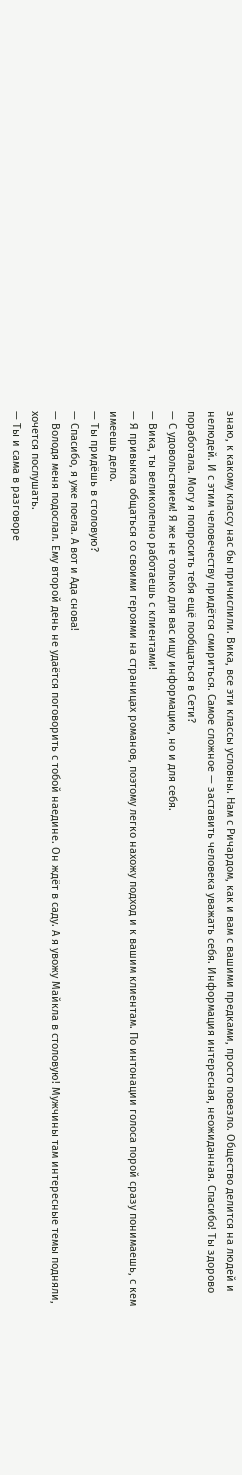знаю, к какому классу нас бы причислили. Вика, все эти классы условны. Нам с Ричардом, как и вам с вашими предками, просто повезло. Общество делится на людей и нелюдей. И с этим человечеству придётся смириться. Самое сложное — заставить человека уважать себя. Информация интересная, неожиданная. Спасибо! Ты здорово поработала. Могу я попросить тебя ещё пообщаться в Сети?
— С удовольствием! Я же не только для вас ищу информацию, но и для себя.
— Вика, ты великолепно работаешь с клиентами!
— Я привыкла общаться со своими героями на страницах романов, поэтому легко нахожу подход и к вашим клиентам. По интонации голоса порой сразу понимаешь, с кем имеешь дело.
— Ты придёшь в столовую?
— Спасибо, я уже поела. А вот и Ада снова!
— Володя меня подослал. Ему второй день не удаётся поговорить с тобой наедине. Он ждёт в саду. А я увожу Майкла в столовую! Мужчины там интересные темы подняли, хочется послушать.
— Ты и сама в разговоре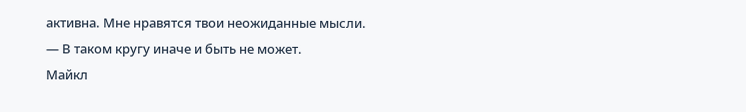активна. Мне нравятся твои неожиданные мысли.
— В таком кругу иначе и быть не может.
Майкл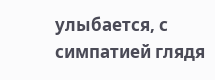улыбается, с симпатией глядя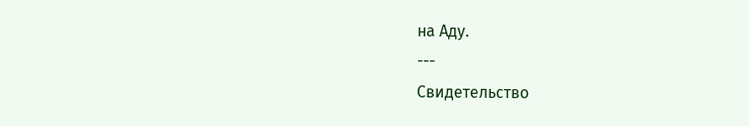на Аду.
---
Свидетельство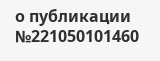о публикации №221050101460